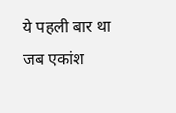ये पहली बार था जब एकांश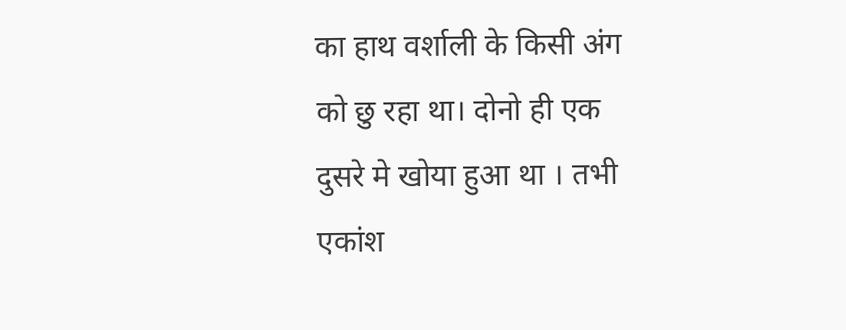का हाथ वर्शाली के किसी अंग को छु रहा था। दोनो ही एक दुसरे मे खोया हुआ था । तभी एकांश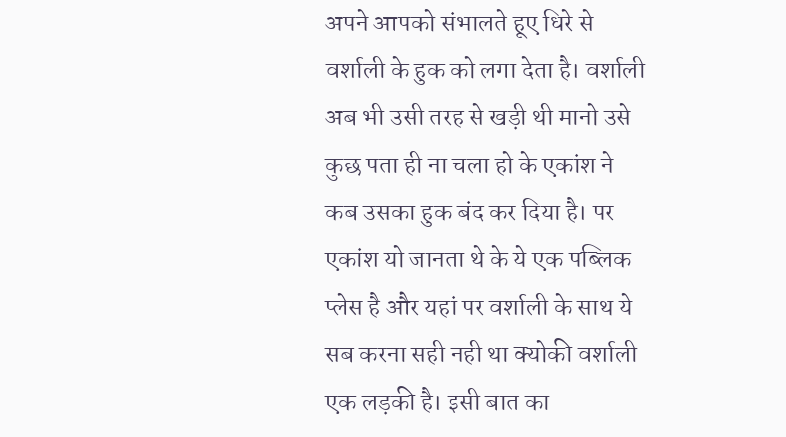अपने आपको संभालते हूए धिरे से वर्शाली के हुक को लगा देता है। वर्शाली अब भी उसी तरह से खड़ी थी मानो उसे कुछ पता ही ना चला हो के एकांश ने कब उसका हुक बंद कर दिया है। पर एकांश यो जानता थे के ये एक पब्लिक प्लेस है और यहां पर वर्शाली के साथ ये सब करना सही नही था क्योकी वर्शाली एक लड़की है। इसी बात का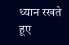ध्यान रखते हूए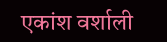एकांश वर्शाली